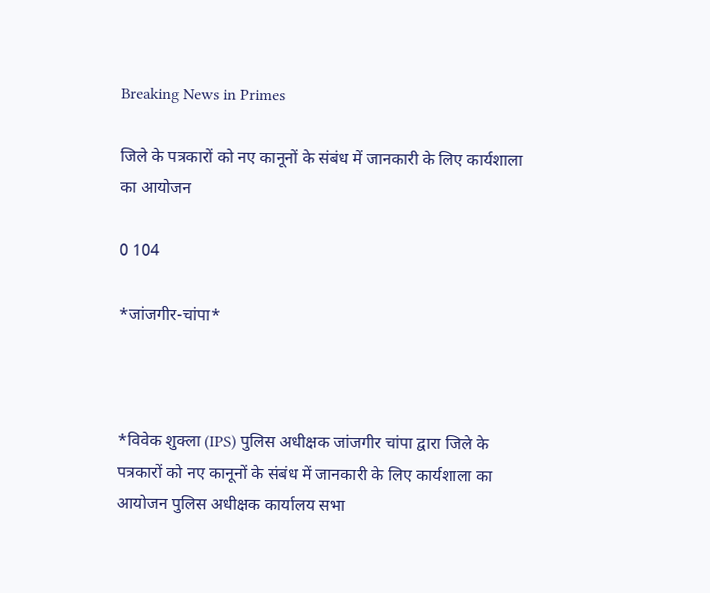Breaking News in Primes

जिले के पत्रकारों को नए कानूनों के संबंध में जानकारी के लिए कार्यशाला का आयोजन

0 104

*जांजगीर-चांपा*



*विवेक शुक्ला (IPS) पुलिस अधीक्षक जांजगीर चांपा द्वारा जिले के पत्रकारों को नए कानूनों के संबंध में जानकारी के लिए कार्यशाला का आयोजन पुलिस अधीक्षक कार्यालय सभा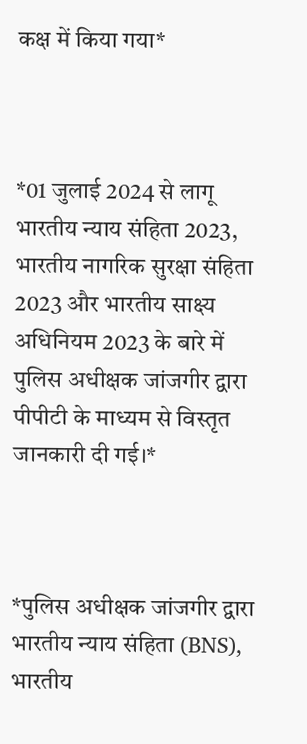कक्ष में किया गया*



*01 जुलाई 2024 से लागू भारतीय न्याय संहिता 2023, भारतीय नागरिक सुरक्षा संहिता 2023 और भारतीय साक्ष्य अधिनियम 2023 के बारे में पुलिस अधीक्षक जांजगीर द्वारा पीपीटी के माध्यम से विस्तृत जानकारी दी गई।*



*पुलिस अधीक्षक जांजगीर द्वारा भारतीय न्याय संहिता (BNS), भारतीय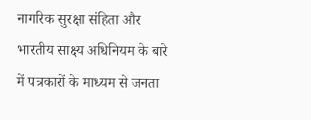नागरिक सुरक्षा संहिता और भारतीय साक्ष्य अधिनियम के बारे में पत्रकारों के माध्यम से जनता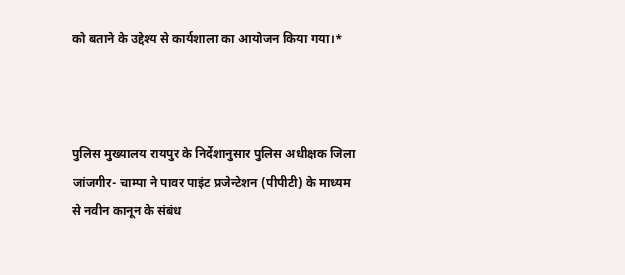को बताने के उद्देश्य से कार्यशाला का आयोजन किया गया।*



पुलिस मुख्यालय रायपुर के निर्देशानुसार पुलिस अधीक्षक जिला जांजगीर- चाम्पा ने पावर पाइंट प्रजेन्टेशन (पीपीटी) के माध्यम से नवीन कानून के संबंध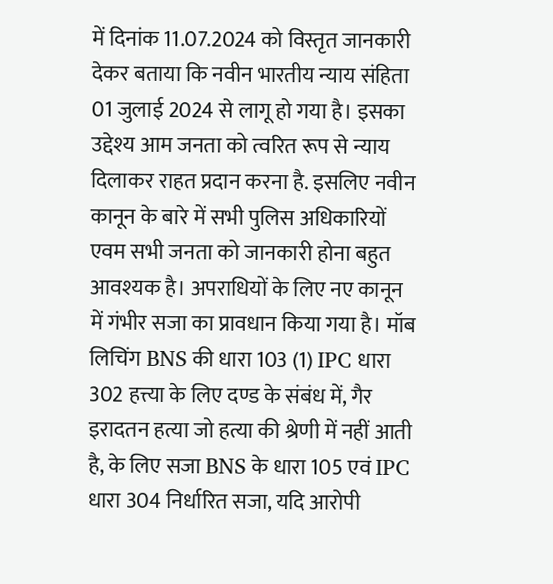में दिनांक 11.07.2024 को विस्तृत जानकारी देकर बताया कि नवीन भारतीय न्याय संहिता 01 जुलाई 2024 से लागू हो गया है। इसका उद्देश्य आम जनता को त्वरित रूप से न्याय दिलाकर राहत प्रदान करना है. इसलिए नवीन कानून के बारे में सभी पुलिस अधिकारियों एवम सभी जनता को जानकारी होना बहुत आवश्यक है। अपराधियों के लिए नए कानून में गंभीर सजा का प्रावधान किया गया है। मॉब लिचिंग BNS की धारा 103 (1) IPC धारा 302 हत्त्या के लिए दण्ड के संबंध में, गैर इरादतन हत्या जो हत्या की श्रेणी में नहीं आती है, के लिए सजा BNS के धारा 105 एवं IPC धारा 304 निर्धारित सजा, यदि आरोपी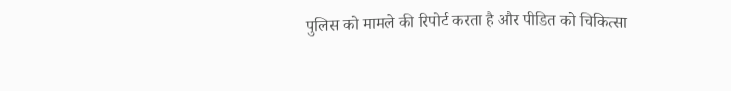पुलिस को मामले की रिपोर्ट करता है और पीडित को चिकित्सा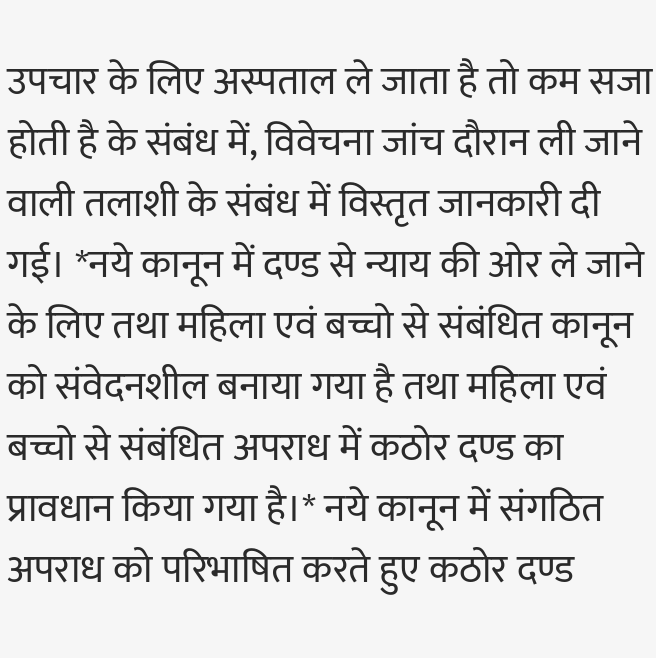उपचार के लिए अस्पताल ले जाता है तो कम सजा होती है के संबंध में, विवेचना जांच दौरान ली जाने वाली तलाशी के संबंध में विस्तृत जानकारी दी गई। *नये कानून में दण्ड से न्याय की ओर ले जाने के लिए तथा महिला एवं बच्चो से संबंधित कानून को संवेदनशील बनाया गया है तथा महिला एवं बच्चो से संबंधित अपराध में कठोर दण्ड का प्रावधान किया गया है।* नये कानून में संगठित अपराध को परिभाषित करते हुए कठोर दण्ड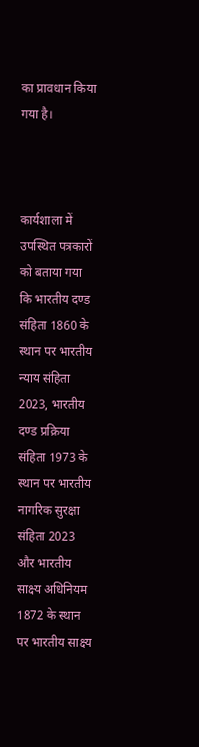का प्रावधान किया गया है।



कार्यशाला में उपस्थित पत्रकारों को बताया गया कि भारतीय दण्ड संहिता 1860 के स्थान पर भारतीय न्याय संहिता 2023, भारतीय दण्ड प्रक्रिया संहिता 1973 के स्थान पर भारतीय नागरिक सुरक्षा संहिता 2023 और भारतीय साक्ष्य अधिनियम 1872 के स्थान पर भारतीय साक्ष्य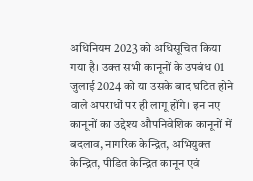अधिनियम 2023 को अधिसूचित किया गया है। उक्त सभी कानूनों के उपबंध 01 जुलाई 2024 को या उसके बाद घटित होने वाले अपराधों पर ही लागू होंगे। इन नए कानूनों का उद्देश्य औपनिवेशिक कानूनों में बदलाव, नागरिक केन्द्रित, अभियुक्त केन्द्रित, पीडित केन्द्रित कानून एवं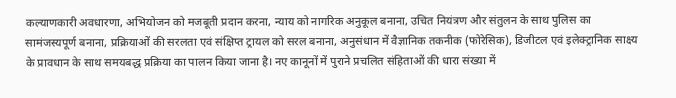कल्याणकारी अवधारणा, अभियोजन को मजबूती प्रदान करना, न्याय को नागरिक अनुकूल बनाना, उचित नियंत्रण और संतुलन के साथ पुलिस का सामंजस्यपूर्ण बनाना, प्रक्रियाओं की सरलता एवं संक्षिप्त ट्रायल को सरल बनाना, अनुसंधान में वैज्ञानिक तकनीक (फोरेसिक), डिजीटल एवं इलेक्ट्रानिक साक्ष्य के प्रावधान के साथ समयबद्ध प्रक्रिया का पालन किया जाना है। नए कानूनों में पुराने प्रचलित संहिताओं की धारा संख्या में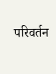परिवर्तन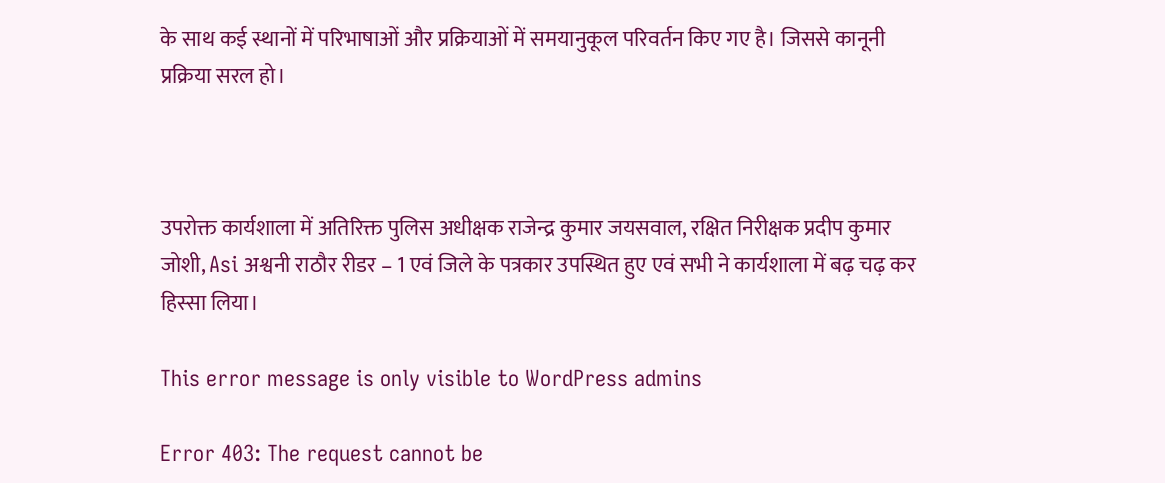के साथ कई स्थानों में परिभाषाओं और प्रक्रियाओं में समयानुकूल परिवर्तन किए गए है। जिससे कानूनी प्रक्रिया सरल हो।



उपरोक्त कार्यशाला में अतिरिक्त पुलिस अधीक्षक राजेन्द्र कुमार जयसवाल, रक्षित निरीक्षक प्रदीप कुमार जोशी, Asi अश्वनी राठौर रीडर – 1 एवं जिले के पत्रकार उपस्थित हुए एवं सभी ने कार्यशाला में बढ़ चढ़ कर हिस्सा लिया।

This error message is only visible to WordPress admins

Error 403: The request cannot be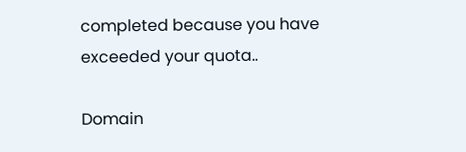completed because you have exceeded your quota..

Domain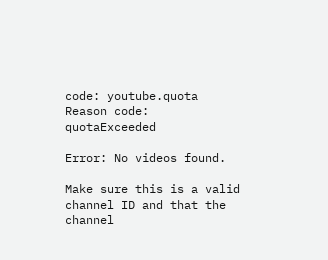code: youtube.quota
Reason code: quotaExceeded

Error: No videos found.

Make sure this is a valid channel ID and that the channel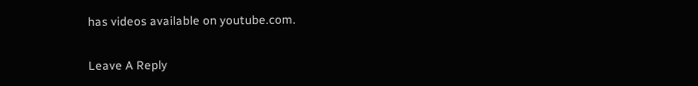has videos available on youtube.com.

Leave A Reply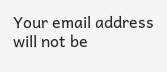Your email address will not be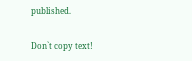published.

Don`t copy text!